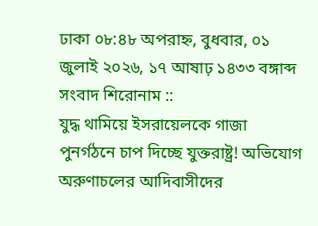ঢাকা ০৮:৪৮ অপরাহ্ন, বুধবার, ০১ জুলাই ২০২৬, ১৭ আষাঢ় ১৪৩৩ বঙ্গাব্দ
সংবাদ শিরোনাম ::
যুদ্ধ থামিয়ে ইসরায়েলকে গাজা পুনর্গঠনে চাপ দিচ্ছে যুক্তরাষ্ট্র! অভিযোগ অরুণাচলের আদিবাসীদের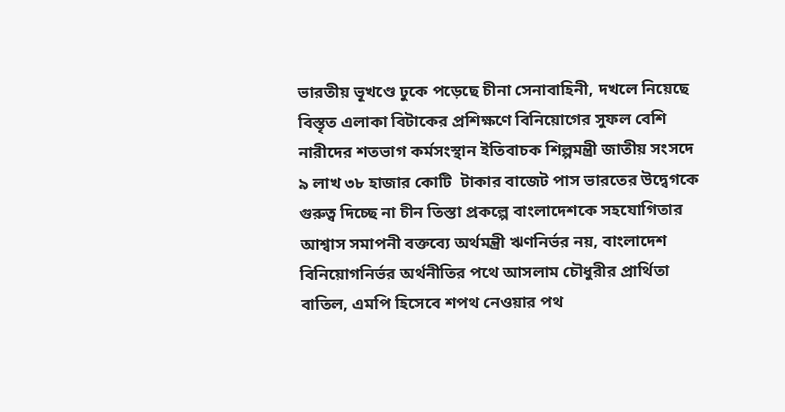ভারতীয় ভূখণ্ডে ঢুকে পড়েছে চীনা সেনাবাহিনী, দখলে নিয়েছে বিস্তৃত এলাকা বিটাকের প্রশিক্ষণে বিনিয়োগের সুফল বেশি নারীদের শতভাগ কর্মসংস্থান ইতিবাচক শিল্পমন্ত্রী জাতীয় সংসদে ৯ লাখ ৩৮ হাজার কোটি  টাকার বাজেট পাস ভারতের উদ্বেগকে গুরুত্ব দিচ্ছে না চীন তিস্তা প্রকল্পে বাংলাদেশকে সহযোগিতার আশ্বাস সমাপনী বক্তব্যে অর্থমন্ত্রী ঋণনির্ভর নয়, বাংলাদেশ বিনিয়োগনির্ভর অর্থনীতির পথে আসলাম চৌধুরীর প্রার্থিতা বাতিল, এমপি হিসেবে শপথ নেওয়ার পথ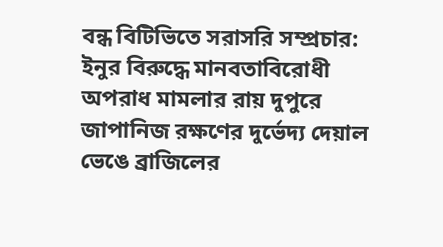বন্ধ বিটিভিতে সরাসরি সম্প্রচার: ইনুর বিরুদ্ধে মানবতাবিরোধী অপরাধ মামলার রায় দুপুরে জাপানিজ রক্ষণের দুর্ভেদ্য দেয়াল ভেঙে ব্রাজিলের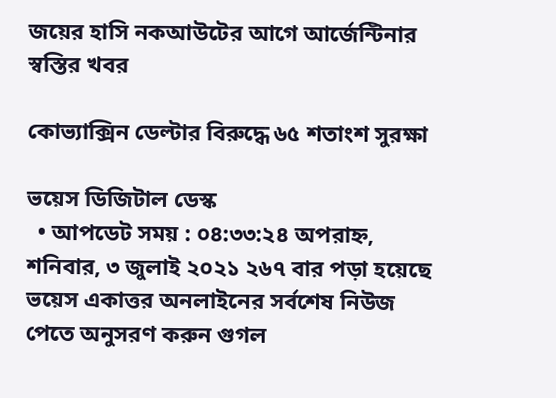জয়ের হাসি নকআউটের আগে আর্জেন্টিনার স্বস্তির খবর

কোভ্যাক্সিন ডেল্টার বিরুদ্ধে ৬৫ শতাংশ সুরক্ষা

ভয়েস ডিজিটাল ডেস্ক
  • আপডেট সময় : ০৪:৩৩:২৪ অপরাহ্ন, শনিবার, ৩ জুলাই ২০২১ ২৬৭ বার পড়া হয়েছে
ভয়েস একাত্তর অনলাইনের সর্বশেষ নিউজ পেতে অনুসরণ করুন গুগল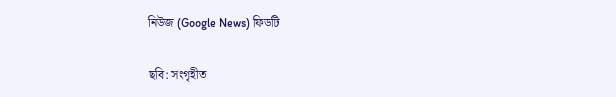নিউজ (Google News) ফিডটি

ছবি: সংগৃহীত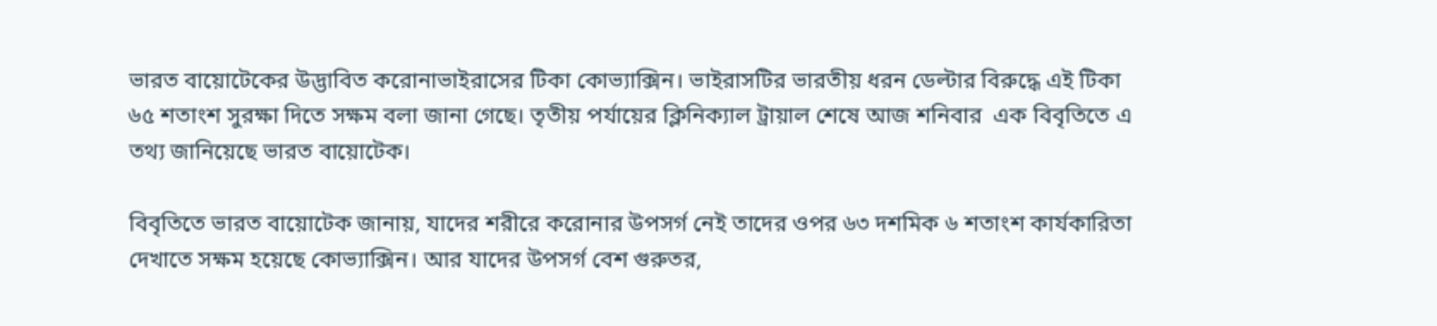ভারত বায়োটেকের উদ্ভাবিত করোনাভাইরাসের টিকা কোভ্যাক্সিন। ভাইরাসটির ভারতীয় ধরন ডেল্টার বিরুদ্ধে এই টিকা ৬৫ শতাংশ সুরক্ষা দিতে সক্ষম বলা জানা গেছে। তৃতীয় পর্যায়ের ক্লিনিক্যাল ট্রায়াল শেষে আজ শনিবার  এক বিবৃতিতে এ তথ্য জানিয়েছে ভারত বায়োটেক।

বিবৃতিতে ভারত বায়োটেক জানায়, যাদের শরীরে করোনার উপসর্গ নেই তাদের ওপর ৬৩ দশমিক ৬ শতাংশ কার্যকারিতা দেখাতে সক্ষম হয়েছে কোভ্যাক্সিন। আর যাদের উপসর্গ বেশ গুরুতর,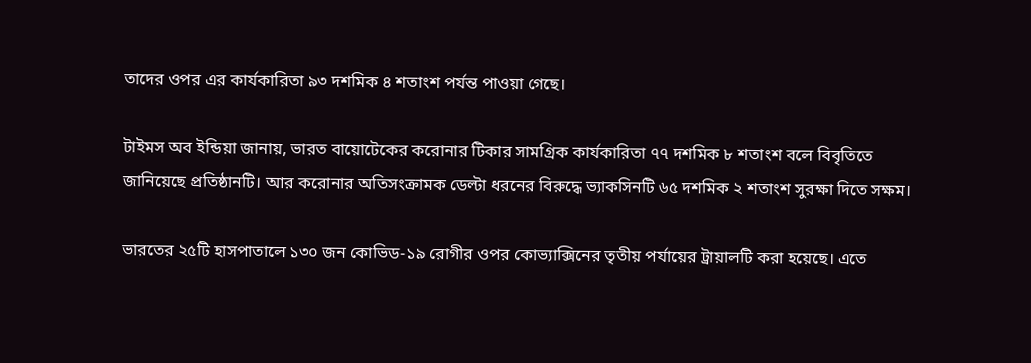তাদের ওপর এর কার্যকারিতা ৯৩ দশমিক ৪ শতাংশ পর্যন্ত পাওয়া গেছে।

টাইমস অব ইন্ডিয়া জানায়, ভারত বায়োটেকের করোনার টিকার সামগ্রিক কার্যকারিতা ৭৭ দশমিক ৮ শতাংশ বলে বিবৃতিতে জানিয়েছে প্রতিষ্ঠানটি। আর করোনার অতিসংক্রামক ডেল্টা ধরনের বিরুদ্ধে ভ্যাকসিনটি ৬৫ দশমিক ২ শতাংশ সুরক্ষা দিতে সক্ষম।

ভারতের ২৫টি হাসপাতালে ১৩০ জন কোভিড-১৯ রোগীর ওপর কোভ্যাক্সিনের তৃতীয় পর্যায়ের ট্রায়ালটি করা হয়েছে। এতে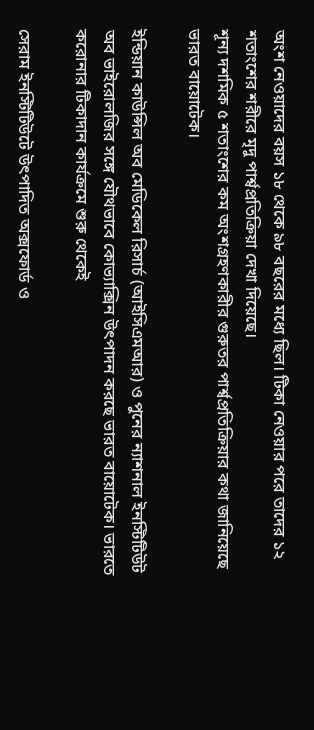অংশ নেওয়াদের বয়স ১৮ থেকে ৯৮ বছরের মধ্যে ছিল। টিকা নেওয়ার পরে তাদের ১২ শতাংশের শরীরে মৃদু পার্শ্বপ্রতিক্রিয়া দেখা দিয়েছে।
শূন্য দশমিক ৫ শতাংশের কম অংশগ্রহণকারীর গুরুতর পার্শ্বপ্রতিক্রিয়ার কথা জানিয়েছে ভারত বায়োটেক।

ইন্ডিয়ান কাউন্সিল অব মেডিকেল রিসার্চ (আইসিএমআর) ও পুনের ন্যাশনাল ইনস্টিটিউট অব ভাইরোলজির সঙ্গে যৌথভাবে কোভ্যাক্সিন উৎপাদন করছে ভারত বায়োটেক। ভারতে করোনার টিকাদান কার্যক্রমে শুরু থেকেই

সেরাম ইনস্টিটিউটে উৎপাদিত অক্সফোর্ড ও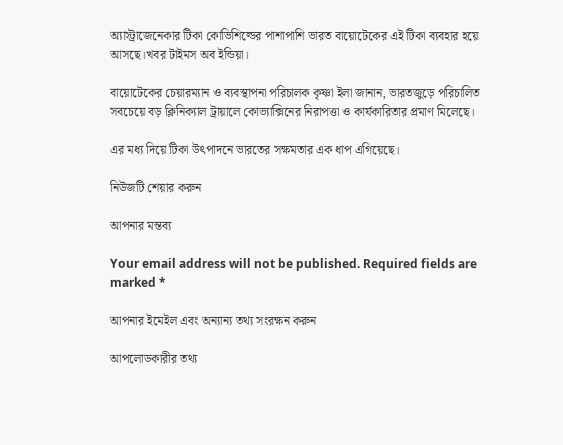অ্যাস্ট্রাজেনেকার টিকা কোভিশিল্ডের পাশাপাশি ভারত বায়োটেকের এই টিকা ব্যবহার হয়ে আসছে।খবর টাইমস অব ইন্ডিয়া।

বায়োটেকের চেয়ারম্যান ও ব্যবস্থাপনা পরিচালক কৃষ্ণা ইলা জানান, ভারতজুড়ে পরিচালিত সবচেয়ে বড় ক্লিনিক্যাল ট্রায়ালে কোভ্যাক্সিনের নিরাপত্তা ও কার্যকারিতার প্রমাণ মিলেছে।

এর মধ্য দিয়ে টিকা উৎপাদনে ভারতের সক্ষমতার এক ধাপ এগিয়েছে।

নিউজটি শেয়ার করুন

আপনার মন্তব্য

Your email address will not be published. Required fields are marked *

আপনার ইমেইল এবং অন্যান্য তথ্য সংরক্ষন করুন

আপলোডকারীর তথ্য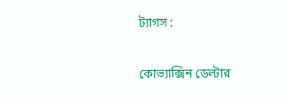ট্যাগস :

কোভ্যাক্সিন ডেল্টার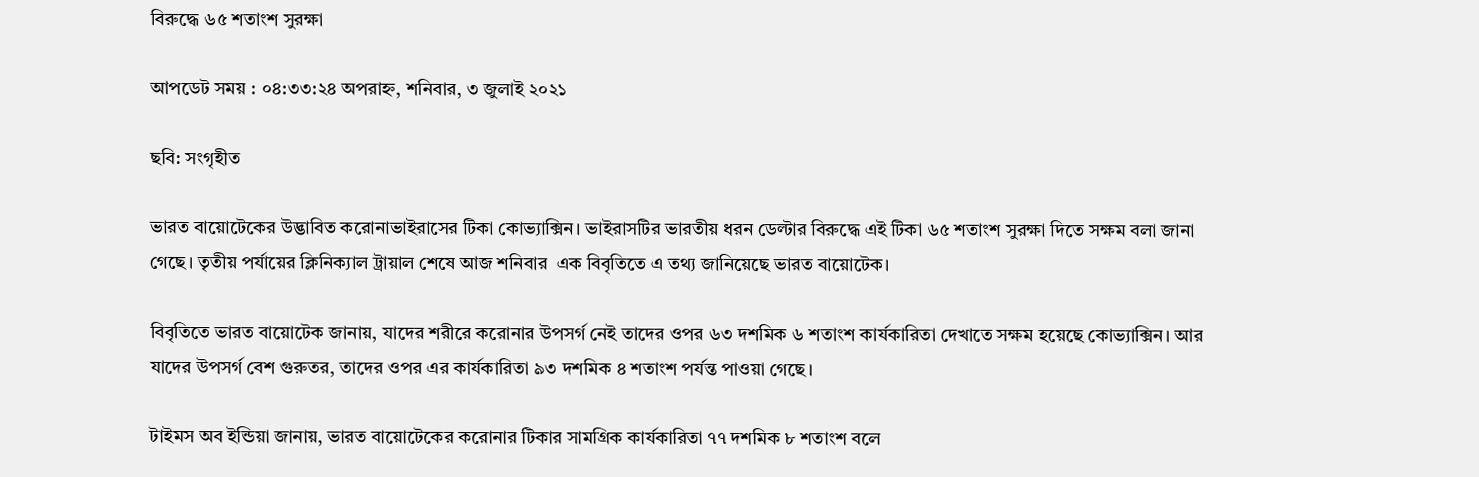বিরুদ্ধে ৬৫ শতাংশ সুরক্ষা

আপডেট সময় : ০৪:৩৩:২৪ অপরাহ্ন, শনিবার, ৩ জুলাই ২০২১

ছবি: সংগৃহীত

ভারত বায়োটেকের উদ্ভাবিত করোনাভাইরাসের টিকা কোভ্যাক্সিন। ভাইরাসটির ভারতীয় ধরন ডেল্টার বিরুদ্ধে এই টিকা ৬৫ শতাংশ সুরক্ষা দিতে সক্ষম বলা জানা গেছে। তৃতীয় পর্যায়ের ক্লিনিক্যাল ট্রায়াল শেষে আজ শনিবার  এক বিবৃতিতে এ তথ্য জানিয়েছে ভারত বায়োটেক।

বিবৃতিতে ভারত বায়োটেক জানায়, যাদের শরীরে করোনার উপসর্গ নেই তাদের ওপর ৬৩ দশমিক ৬ শতাংশ কার্যকারিতা দেখাতে সক্ষম হয়েছে কোভ্যাক্সিন। আর যাদের উপসর্গ বেশ গুরুতর, তাদের ওপর এর কার্যকারিতা ৯৩ দশমিক ৪ শতাংশ পর্যন্ত পাওয়া গেছে।

টাইমস অব ইন্ডিয়া জানায়, ভারত বায়োটেকের করোনার টিকার সামগ্রিক কার্যকারিতা ৭৭ দশমিক ৮ শতাংশ বলে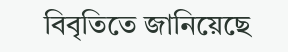বিবৃতিতে জানিয়েছে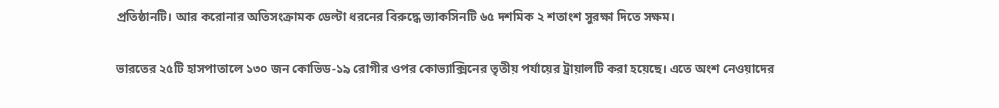প্রতিষ্ঠানটি। আর করোনার অতিসংক্রামক ডেল্টা ধরনের বিরুদ্ধে ভ্যাকসিনটি ৬৫ দশমিক ২ শতাংশ সুরক্ষা দিতে সক্ষম।

ভারতের ২৫টি হাসপাতালে ১৩০ জন কোভিড-১৯ রোগীর ওপর কোভ্যাক্সিনের তৃতীয় পর্যায়ের ট্রায়ালটি করা হয়েছে। এতে অংশ নেওয়াদের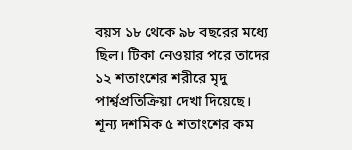বয়স ১৮ থেকে ৯৮ বছরের মধ্যে ছিল। টিকা নেওয়ার পরে তাদের ১২ শতাংশের শরীরে মৃদু পার্শ্বপ্রতিক্রিয়া দেখা দিয়েছে।
শূন্য দশমিক ৫ শতাংশের কম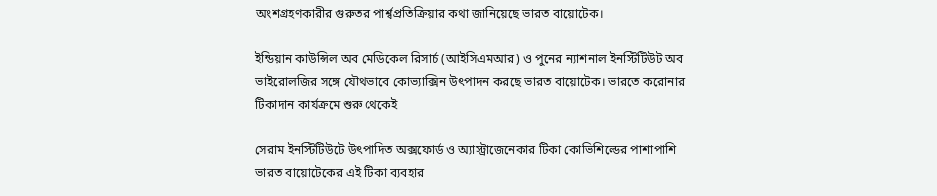অংশগ্রহণকারীর গুরুতর পার্শ্বপ্রতিক্রিয়ার কথা জানিয়েছে ভারত বায়োটেক।

ইন্ডিয়ান কাউন্সিল অব মেডিকেল রিসার্চ (আইসিএমআর) ও পুনের ন্যাশনাল ইনস্টিটিউট অব ভাইরোলজির সঙ্গে যৌথভাবে কোভ্যাক্সিন উৎপাদন করছে ভারত বায়োটেক। ভারতে করোনার টিকাদান কার্যক্রমে শুরু থেকেই

সেরাম ইনস্টিটিউটে উৎপাদিত অক্সফোর্ড ও অ্যাস্ট্রাজেনেকার টিকা কোভিশিল্ডের পাশাপাশি ভারত বায়োটেকের এই টিকা ব্যবহার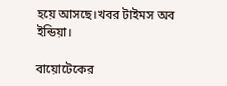হয়ে আসছে।খবর টাইমস অব ইন্ডিয়া।

বায়োটেকের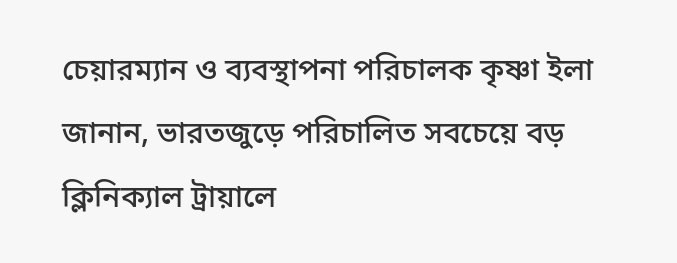চেয়ারম্যান ও ব্যবস্থাপনা পরিচালক কৃষ্ণা ইলা জানান, ভারতজুড়ে পরিচালিত সবচেয়ে বড় ক্লিনিক্যাল ট্রায়ালে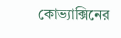কোভ্যাক্সিনের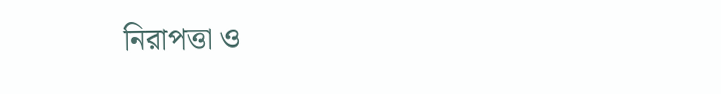নিরাপত্তা ও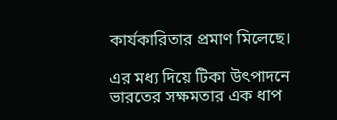কার্যকারিতার প্রমাণ মিলেছে।

এর মধ্য দিয়ে টিকা উৎপাদনে ভারতের সক্ষমতার এক ধাপ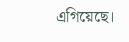এগিয়েছে।